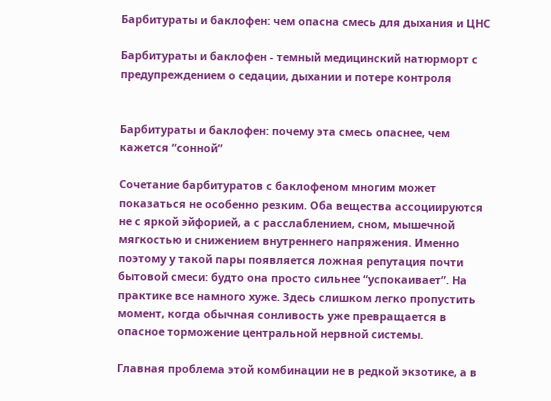Барбитураты и баклофен: чем опасна смесь для дыхания и ЦНС

Барбитураты и баклофен - темный медицинский натюрморт с предупреждением о седации, дыхании и потере контроля


Барбитураты и баклофен: почему эта смесь опаснее, чем кажется “сонной”

Сочетание барбитуратов с баклофеном многим может показаться не особенно резким. Оба вещества ассоциируются не с яркой эйфорией, а с расслаблением, сном, мышечной мягкостью и снижением внутреннего напряжения. Именно поэтому у такой пары появляется ложная репутация почти бытовой смеси: будто она просто сильнее “успокаивает”. На практике все намного хуже. Здесь слишком легко пропустить момент, когда обычная сонливость уже превращается в опасное торможение центральной нервной системы.

Главная проблема этой комбинации не в редкой экзотике, а в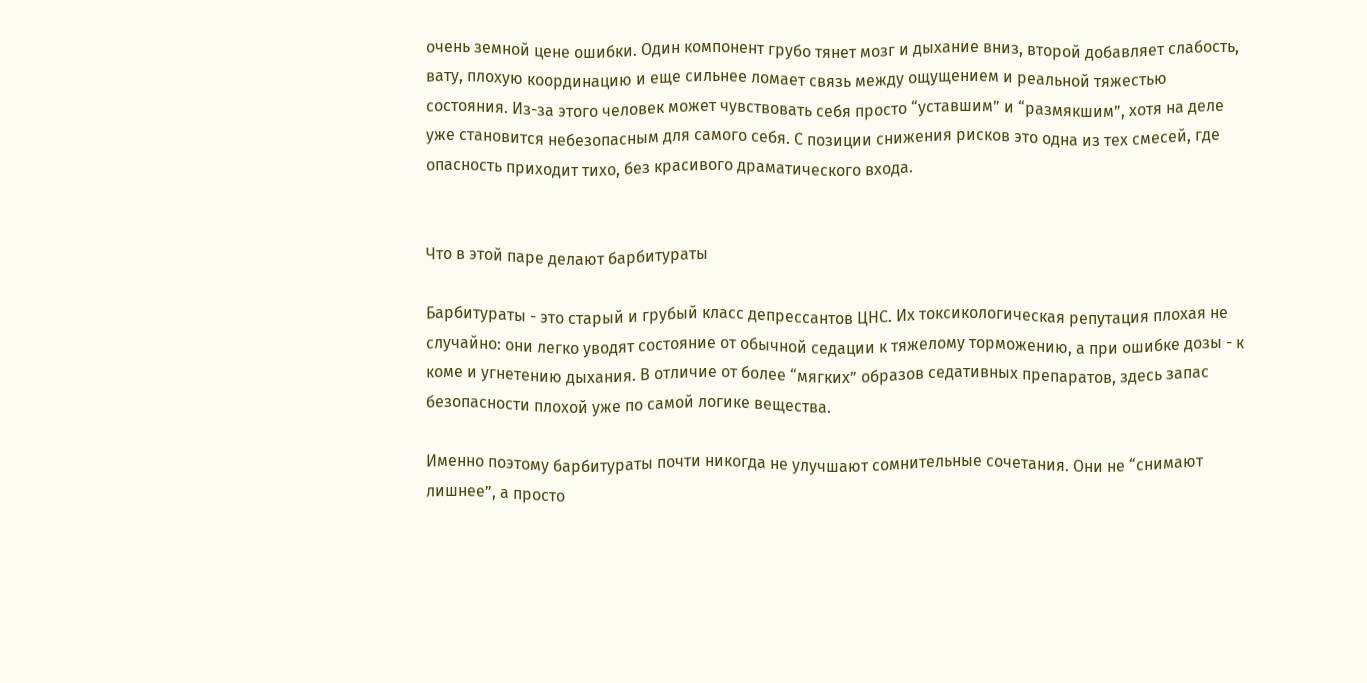очень земной цене ошибки. Один компонент грубо тянет мозг и дыхание вниз, второй добавляет слабость, вату, плохую координацию и еще сильнее ломает связь между ощущением и реальной тяжестью состояния. Из-за этого человек может чувствовать себя просто “уставшим” и “размякшим”, хотя на деле уже становится небезопасным для самого себя. С позиции снижения рисков это одна из тех смесей, где опасность приходит тихо, без красивого драматического входа.


Что в этой паре делают барбитураты

Барбитураты - это старый и грубый класс депрессантов ЦНС. Их токсикологическая репутация плохая не случайно: они легко уводят состояние от обычной седации к тяжелому торможению, а при ошибке дозы - к коме и угнетению дыхания. В отличие от более “мягких” образов седативных препаратов, здесь запас безопасности плохой уже по самой логике вещества.

Именно поэтому барбитураты почти никогда не улучшают сомнительные сочетания. Они не “снимают лишнее”, а просто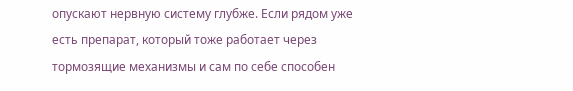опускают нервную систему глубже. Если рядом уже есть препарат, который тоже работает через тормозящие механизмы и сам по себе способен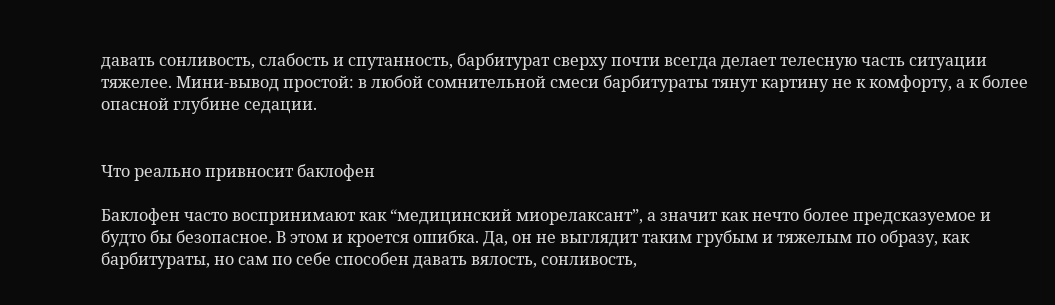давать сонливость, слабость и спутанность, барбитурат сверху почти всегда делает телесную часть ситуации тяжелее. Мини-вывод простой: в любой сомнительной смеси барбитураты тянут картину не к комфорту, а к более опасной глубине седации.


Что реально привносит баклофен

Баклофен часто воспринимают как “медицинский миорелаксант”, а значит как нечто более предсказуемое и будто бы безопасное. В этом и кроется ошибка. Да, он не выглядит таким грубым и тяжелым по образу, как барбитураты, но сам по себе способен давать вялость, сонливость,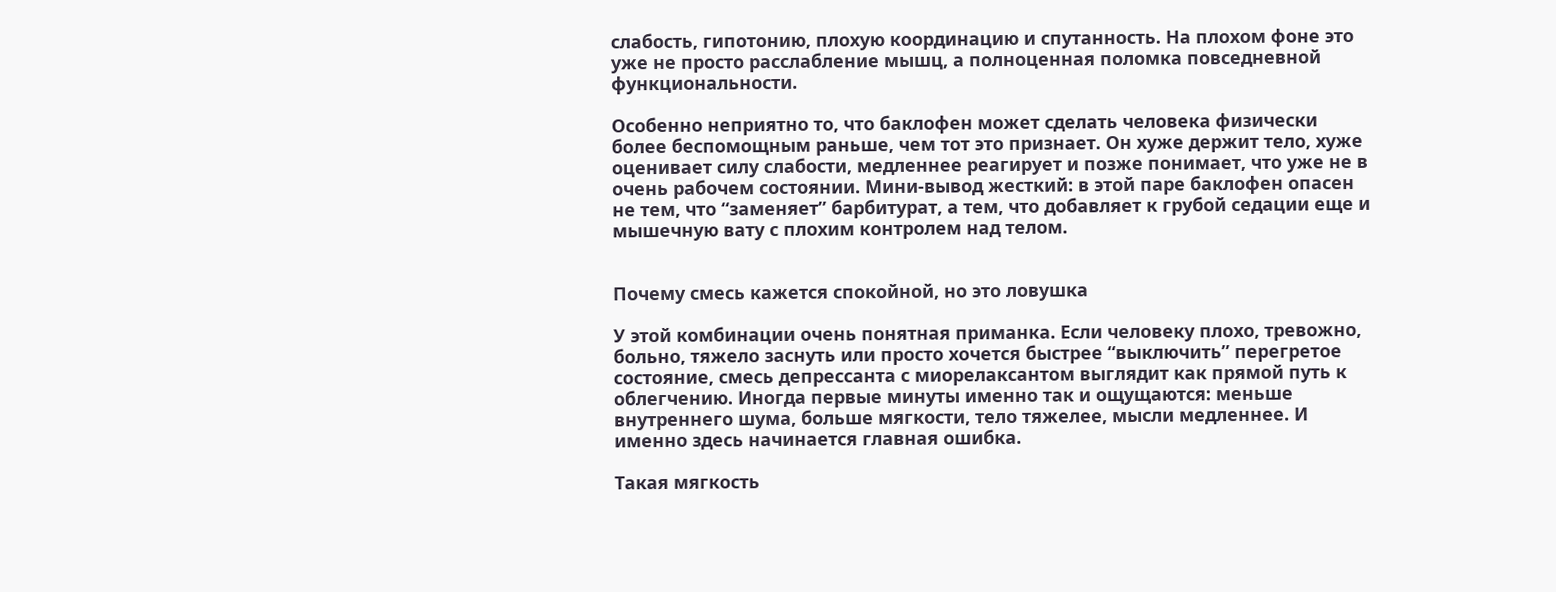слабость, гипотонию, плохую координацию и спутанность. На плохом фоне это уже не просто расслабление мышц, а полноценная поломка повседневной функциональности.

Особенно неприятно то, что баклофен может сделать человека физически более беспомощным раньше, чем тот это признает. Он хуже держит тело, хуже оценивает силу слабости, медленнее реагирует и позже понимает, что уже не в очень рабочем состоянии. Мини-вывод жесткий: в этой паре баклофен опасен не тем, что “заменяет” барбитурат, а тем, что добавляет к грубой седации еще и мышечную вату с плохим контролем над телом.


Почему смесь кажется спокойной, но это ловушка

У этой комбинации очень понятная приманка. Если человеку плохо, тревожно, больно, тяжело заснуть или просто хочется быстрее “выключить” перегретое состояние, смесь депрессанта с миорелаксантом выглядит как прямой путь к облегчению. Иногда первые минуты именно так и ощущаются: меньше внутреннего шума, больше мягкости, тело тяжелее, мысли медленнее. И именно здесь начинается главная ошибка.

Такая мягкость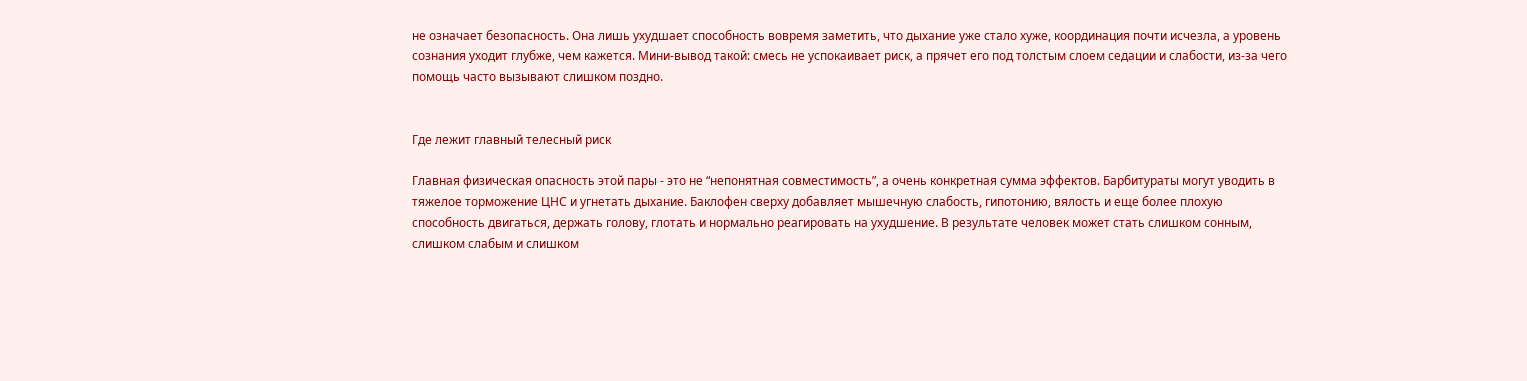не означает безопасность. Она лишь ухудшает способность вовремя заметить, что дыхание уже стало хуже, координация почти исчезла, а уровень сознания уходит глубже, чем кажется. Мини-вывод такой: смесь не успокаивает риск, а прячет его под толстым слоем седации и слабости, из-за чего помощь часто вызывают слишком поздно.


Где лежит главный телесный риск

Главная физическая опасность этой пары - это не “непонятная совместимость”, а очень конкретная сумма эффектов. Барбитураты могут уводить в тяжелое торможение ЦНС и угнетать дыхание. Баклофен сверху добавляет мышечную слабость, гипотонию, вялость и еще более плохую способность двигаться, держать голову, глотать и нормально реагировать на ухудшение. В результате человек может стать слишком сонным, слишком слабым и слишком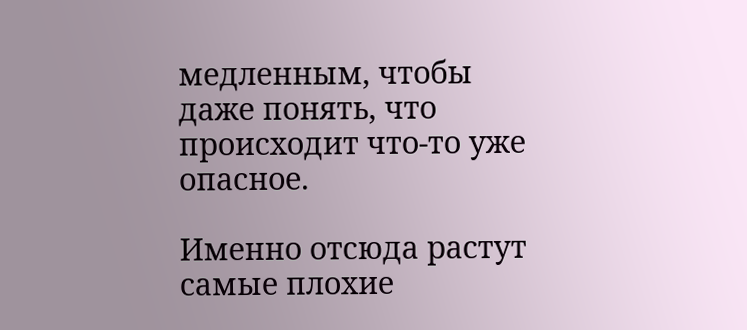медленным, чтобы даже понять, что происходит что-то уже опасное.

Именно отсюда растут самые плохие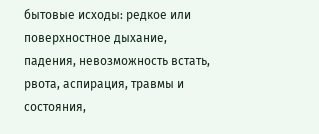бытовые исходы: редкое или поверхностное дыхание, падения, невозможность встать, рвота, аспирация, травмы и состояния,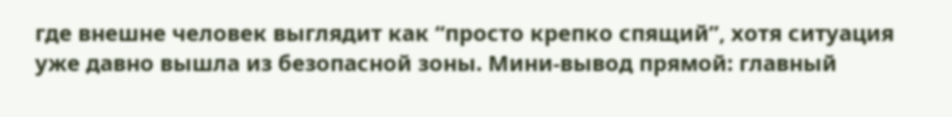где внешне человек выглядит как “просто крепко спящий”, хотя ситуация уже давно вышла из безопасной зоны. Мини-вывод прямой: главный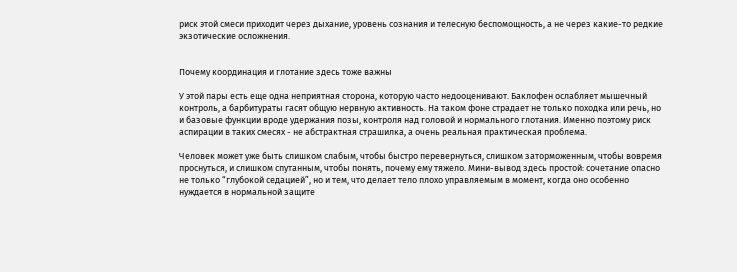риск этой смеси приходит через дыхание, уровень сознания и телесную беспомощность, а не через какие-то редкие экзотические осложнения.


Почему координация и глотание здесь тоже важны

У этой пары есть еще одна неприятная сторона, которую часто недооценивают. Баклофен ослабляет мышечный контроль, а барбитураты гасят общую нервную активность. На таком фоне страдает не только походка или речь, но и базовые функции вроде удержания позы, контроля над головой и нормального глотания. Именно поэтому риск аспирации в таких смесях - не абстрактная страшилка, а очень реальная практическая проблема.

Человек может уже быть слишком слабым, чтобы быстро перевернуться, слишком заторможенным, чтобы вовремя проснуться, и слишком спутанным, чтобы понять, почему ему тяжело. Мини-вывод здесь простой: сочетание опасно не только “глубокой седацией”, но и тем, что делает тело плохо управляемым в момент, когда оно особенно нуждается в нормальной защите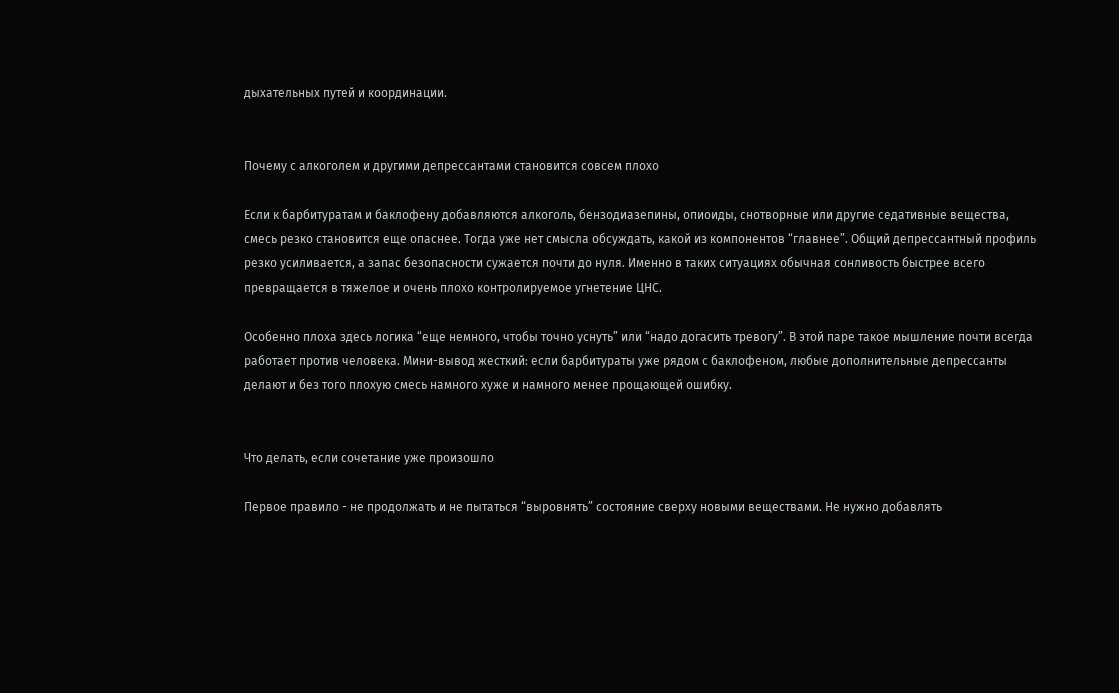дыхательных путей и координации.


Почему с алкоголем и другими депрессантами становится совсем плохо

Если к барбитуратам и баклофену добавляются алкоголь, бензодиазепины, опиоиды, снотворные или другие седативные вещества, смесь резко становится еще опаснее. Тогда уже нет смысла обсуждать, какой из компонентов “главнее”. Общий депрессантный профиль резко усиливается, а запас безопасности сужается почти до нуля. Именно в таких ситуациях обычная сонливость быстрее всего превращается в тяжелое и очень плохо контролируемое угнетение ЦНС.

Особенно плоха здесь логика “еще немного, чтобы точно уснуть” или “надо догасить тревогу”. В этой паре такое мышление почти всегда работает против человека. Мини-вывод жесткий: если барбитураты уже рядом с баклофеном, любые дополнительные депрессанты делают и без того плохую смесь намного хуже и намного менее прощающей ошибку.


Что делать, если сочетание уже произошло

Первое правило - не продолжать и не пытаться “выровнять” состояние сверху новыми веществами. Не нужно добавлять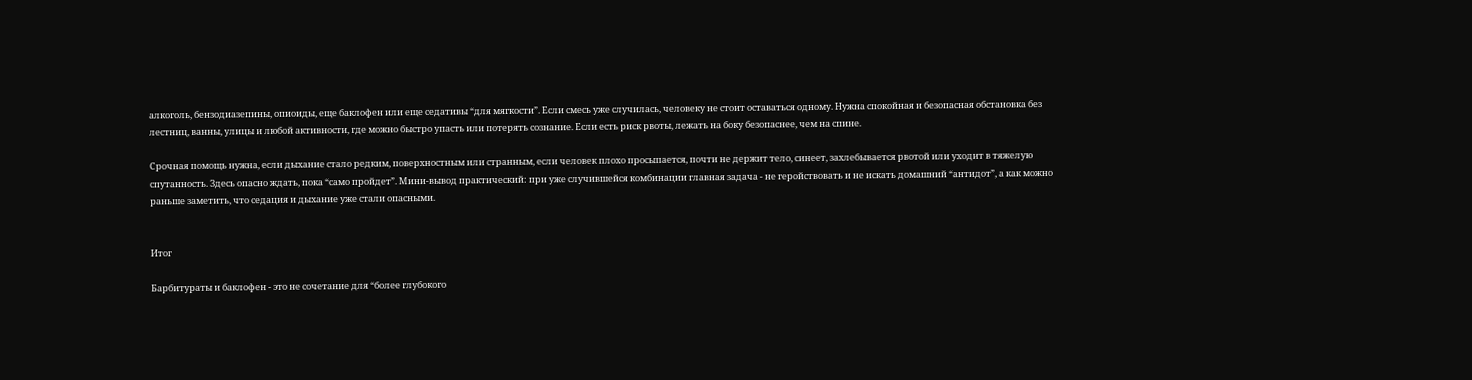алкоголь, бензодиазепины, опиоиды, еще баклофен или еще седативы “для мягкости”. Если смесь уже случилась, человеку не стоит оставаться одному. Нужна спокойная и безопасная обстановка без лестниц, ванны, улицы и любой активности, где можно быстро упасть или потерять сознание. Если есть риск рвоты, лежать на боку безопаснее, чем на спине.

Срочная помощь нужна, если дыхание стало редким, поверхностным или странным, если человек плохо просыпается, почти не держит тело, синеет, захлебывается рвотой или уходит в тяжелую спутанность. Здесь опасно ждать, пока “само пройдет”. Мини-вывод практический: при уже случившейся комбинации главная задача - не геройствовать и не искать домашний “антидот”, а как можно раньше заметить, что седация и дыхание уже стали опасными.


Итог

Барбитураты и баклофен - это не сочетание для “более глубокого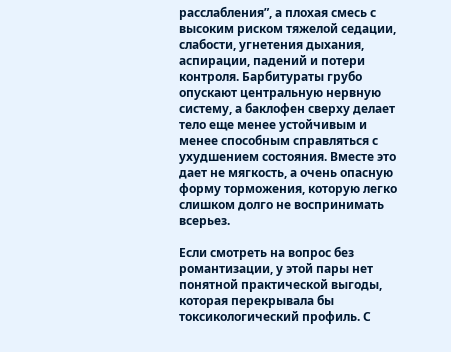расслабления”, а плохая смесь с высоким риском тяжелой седации, слабости, угнетения дыхания, аспирации, падений и потери контроля. Барбитураты грубо опускают центральную нервную систему, а баклофен сверху делает тело еще менее устойчивым и менее способным справляться с ухудшением состояния. Вместе это дает не мягкость, а очень опасную форму торможения, которую легко слишком долго не воспринимать всерьез.

Если смотреть на вопрос без романтизации, у этой пары нет понятной практической выгоды, которая перекрывала бы токсикологический профиль. С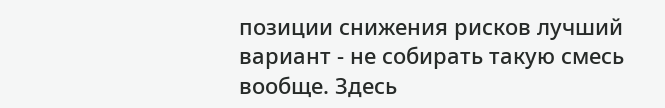позиции снижения рисков лучший вариант - не собирать такую смесь вообще. Здесь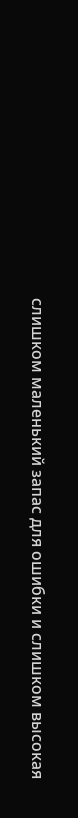слишком маленький запас для ошибки и слишком высокая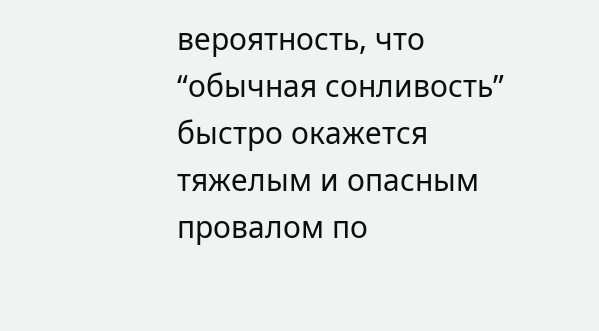вероятность, что “обычная сонливость” быстро окажется тяжелым и опасным провалом по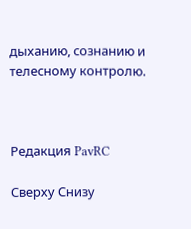дыханию, сознанию и телесному контролю.



Редакция PavRC

Сверху Снизу